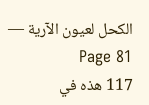الكحل لعيون الآرية — Page 81
117 هذه في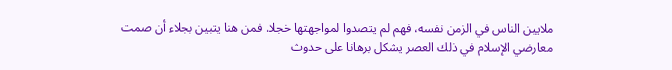ملايين الناس في الزمن نفسه، فهم لم يتصدوا لمواجهتها خجلا. فمن هنا يتبين بجلاء أن صمت معارضي الإسلام في ذلك العصر يشكل برهانا على حدوث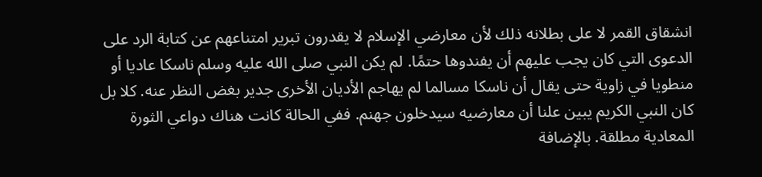انشقاق القمر لا على بطلانه ذلك لأن معارضي الإسلام لا يقدرون تبرير امتناعهم عن كتابة الرد على الدعوى التي كان يجب عليهم أن يفندوها حتمًا. لم يكن النبي صلى الله عليه وسلم ناسكا عاديا أو منطويا في زاوية حتى يقال أن ناسكا مسالما لم يهاجم الأديان الأخرى جدير بغض النظر عنه. كلا بل كان النبي الكريم يبين علنا أن معارضيه سيدخلون جهنم. ففي الحالة كانت هناك دواعي الثورة المعادية مطلقة. بالإضافة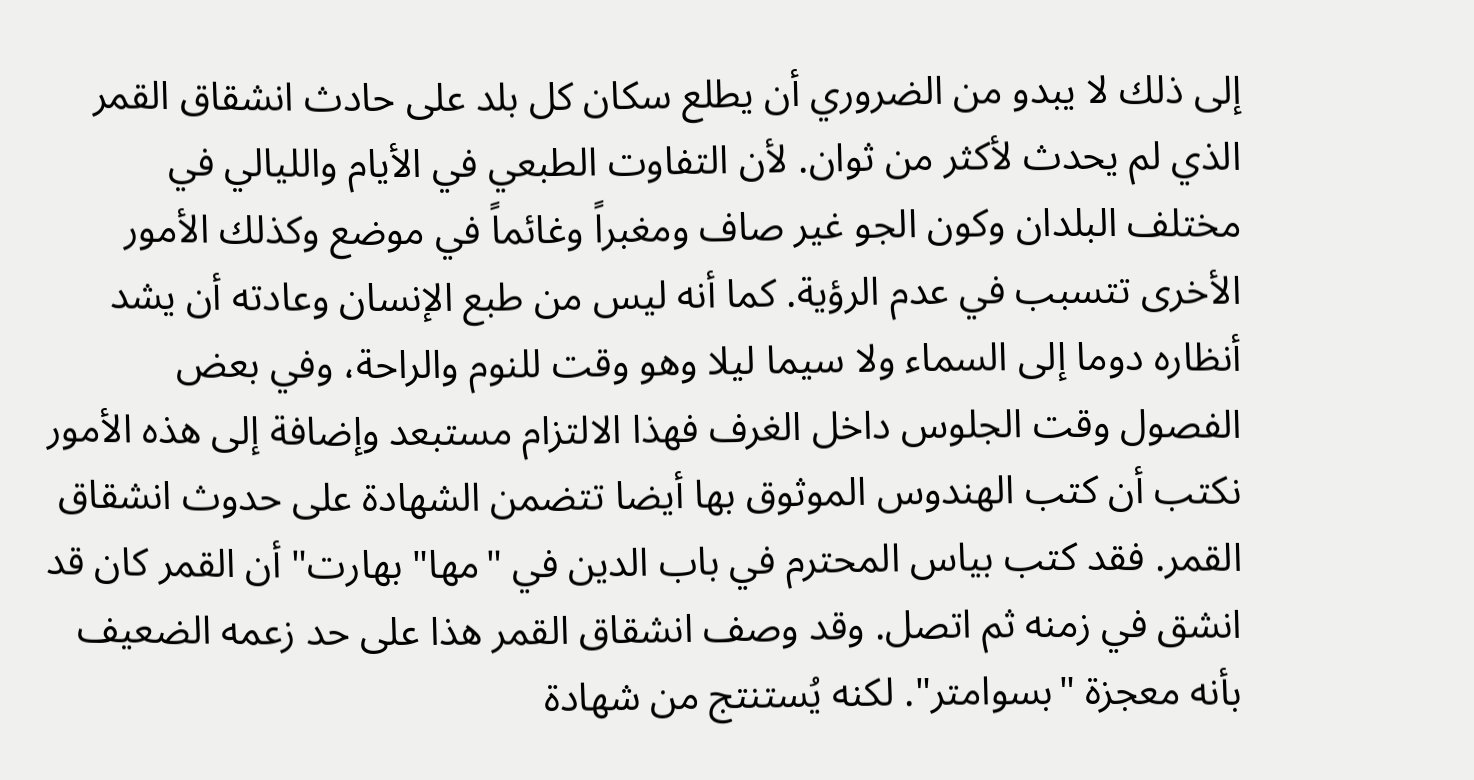إلى ذلك لا يبدو من الضروري أن يطلع سكان كل بلد على حادث انشقاق القمر الذي لم يحدث لأكثر من ثوان. لأن التفاوت الطبعي في الأيام والليالي في مختلف البلدان وكون الجو غير صاف ومغبراً وغائماً في موضع وكذلك الأمور الأخرى تتسبب في عدم الرؤية. كما أنه ليس من طبع الإنسان وعادته أن يشد أنظاره دوما إلى السماء ولا سيما ليلا وهو وقت للنوم والراحة، وفي بعض الفصول وقت الجلوس داخل الغرف فهذا الالتزام مستبعد وإضافة إلى هذه الأمور نكتب أن كتب الهندوس الموثوق بها أيضا تتضمن الشهادة على حدوث انشقاق القمر. فقد كتب بياس المحترم في باب الدين في "مها" بهارت" أن القمر كان قد انشق في زمنه ثم اتصل. وقد وصف انشقاق القمر هذا على حد زعمه الضعيف بأنه معجزة "بسوامتر". لكنه يُستنتج من شهادة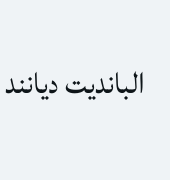البانديت ديانند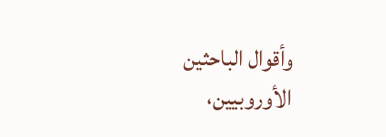وأقوال الباحثين الأوروبيين،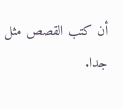أن كتب القصص مثل جدا.